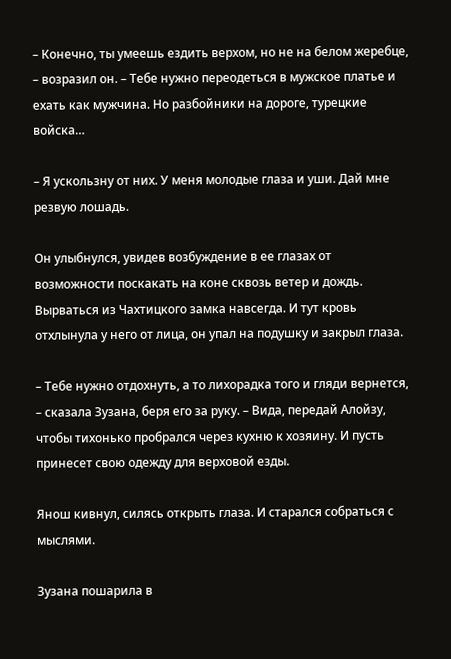– Конечно, ты умеешь ездить верхом, но не на белом жеребце, – возразил он. – Тебе нужно переодеться в мужское платье и ехать как мужчина. Но разбойники на дороге, турецкие войска…

– Я ускользну от них. У меня молодые глаза и уши. Дай мне резвую лошадь.

Он улыбнулся, увидев возбуждение в ее глазах от возможности поскакать на коне сквозь ветер и дождь. Вырваться из Чахтицкого замка навсегда. И тут кровь отхлынула у него от лица, он упал на подушку и закрыл глаза.

– Тебе нужно отдохнуть, а то лихорадка того и гляди вернется, – сказала Зузана, беря его за руку. – Вида, передай Алойзу, чтобы тихонько пробрался через кухню к хозяину. И пусть принесет свою одежду для верховой езды.

Янош кивнул, силясь открыть глаза. И старался собраться с мыслями.

Зузана пошарила в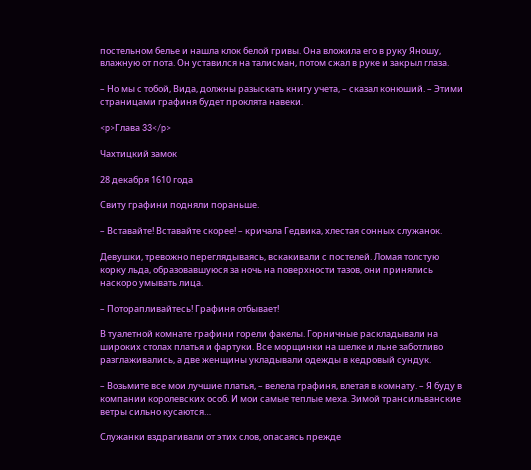постельном белье и нашла клок белой гривы. Она вложила его в руку Яношу, влажную от пота. Он уставился на талисман, потом сжал в руке и закрыл глаза.

– Но мы с тобой, Вида, должны разыскать книгу учета, – сказал конюший. – Этими страницами графиня будет проклята навеки.

<p>Глава 33</p>

Чахтицкий замок

28 декабря 1610 года

Свиту графини подняли пораньше.

– Вставайте! Вставайте скорее! – кричала Гедвика, хлестая сонных служанок.

Девушки, тревожно переглядываясь, вскакивали с постелей. Ломая толстую корку льда, образовавшуюся за ночь на поверхности тазов, они принялись наскоро умывать лица.

– Поторапливайтесь! Графиня отбывает!

В туалетной комнате графини горели факелы. Горничные раскладывали на широких столах платья и фартуки. Все морщинки на шелке и льне заботливо разглаживались, а две женщины укладывали одежды в кедровый сундук.

– Возьмите все мои лучшие платья, – велела графиня, влетая в комнату. – Я буду в компании королевских особ. И мои самые теплые меха. Зимой трансильванские ветры сильно кусаются…

Служанки вздрагивали от этих слов, опасаясь прежде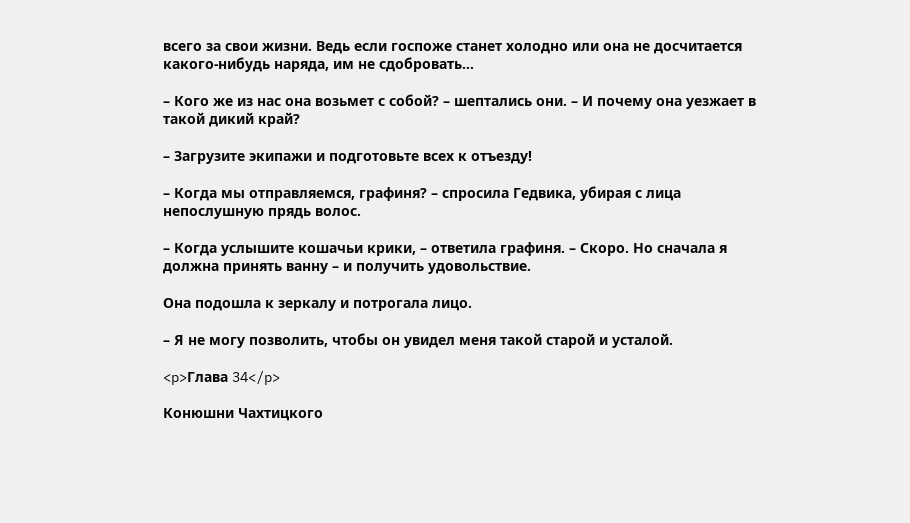всего за свои жизни. Ведь если госпоже станет холодно или она не досчитается какого-нибудь наряда, им не сдобровать…

– Кого же из нас она возьмет с собой? – шептались они. – И почему она уезжает в такой дикий край?

– Загрузите экипажи и подготовьте всех к отъезду!

– Когда мы отправляемся, графиня? – спросила Гедвика, убирая с лица непослушную прядь волос.

– Когда услышите кошачьи крики, – ответила графиня. – Скоро. Но сначала я должна принять ванну – и получить удовольствие.

Она подошла к зеркалу и потрогала лицо.

– Я не могу позволить, чтобы он увидел меня такой старой и усталой.

<p>Глава 34</p>

Конюшни Чахтицкого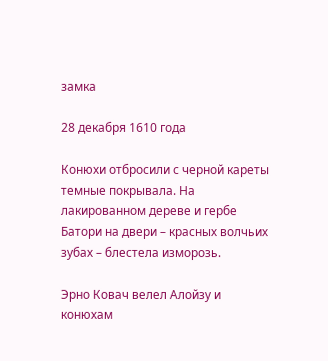замка

28 декабря 1610 года

Конюхи отбросили с черной кареты темные покрывала. На лакированном дереве и гербе Батори на двери – красных волчьих зубах – блестела изморозь.

Эрно Ковач велел Алойзу и конюхам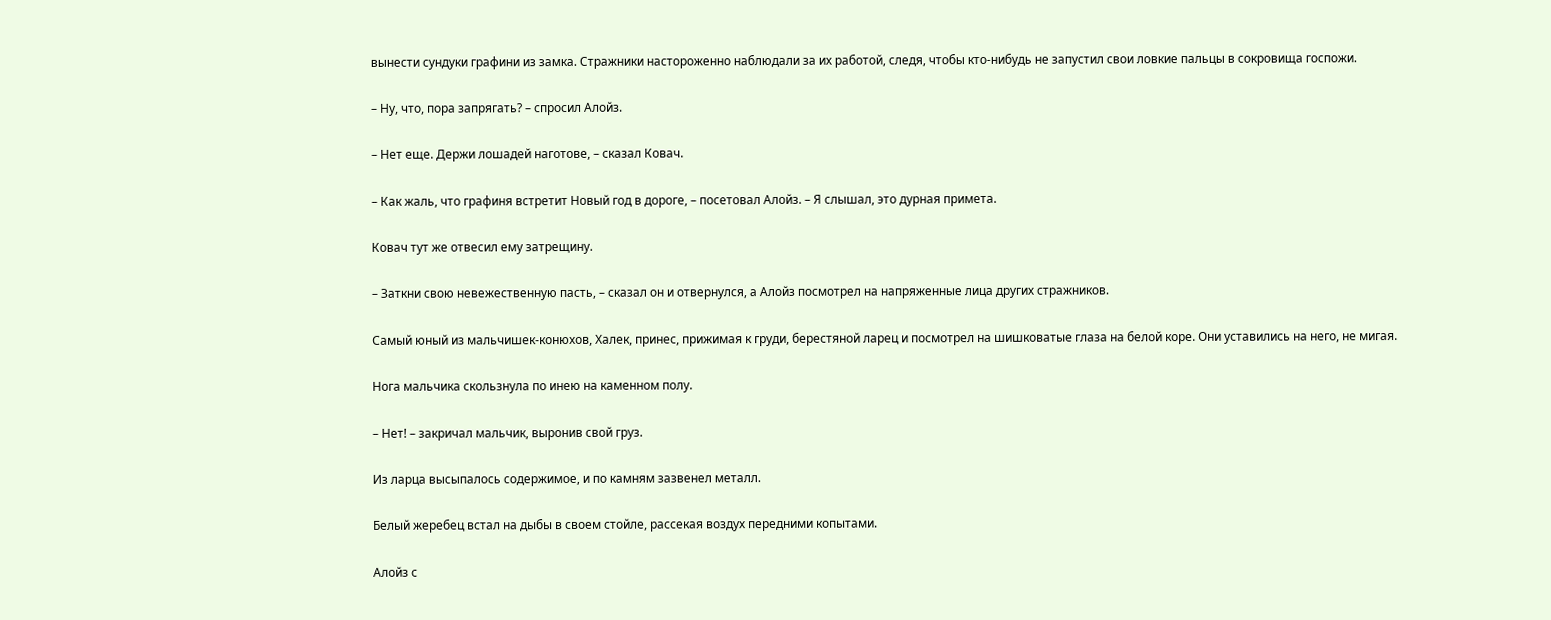вынести сундуки графини из замка. Стражники настороженно наблюдали за их работой, следя, чтобы кто-нибудь не запустил свои ловкие пальцы в сокровища госпожи.

– Ну, что, пора запрягать? – спросил Алойз.

– Нет еще. Держи лошадей наготове, – сказал Ковач.

– Как жаль, что графиня встретит Новый год в дороге, – посетовал Алойз. – Я слышал, это дурная примета.

Ковач тут же отвесил ему затрещину.

– Заткни свою невежественную пасть, – сказал он и отвернулся, а Алойз посмотрел на напряженные лица других стражников.

Самый юный из мальчишек-конюхов, Халек, принес, прижимая к груди, берестяной ларец и посмотрел на шишковатые глаза на белой коре. Они уставились на него, не мигая.

Нога мальчика скользнула по инею на каменном полу.

– Нет! – закричал мальчик, выронив свой груз.

Из ларца высыпалось содержимое, и по камням зазвенел металл.

Белый жеребец встал на дыбы в своем стойле, рассекая воздух передними копытами.

Алойз с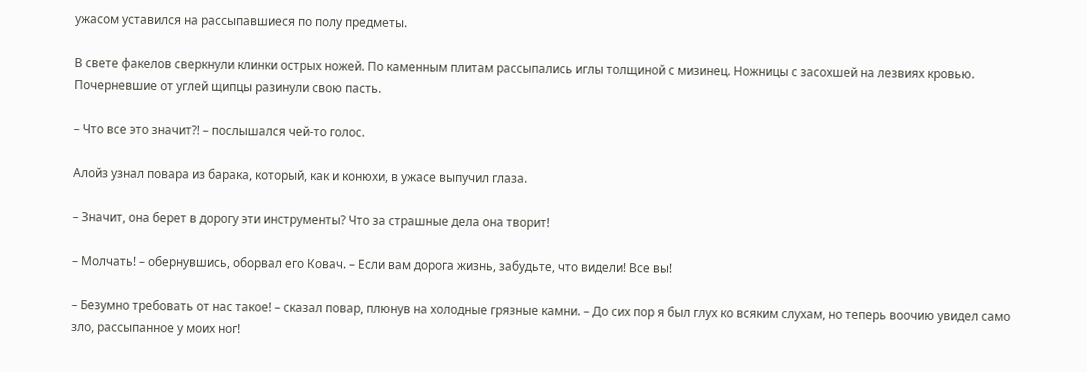ужасом уставился на рассыпавшиеся по полу предметы.

В свете факелов сверкнули клинки острых ножей. По каменным плитам рассыпались иглы толщиной с мизинец. Ножницы с засохшей на лезвиях кровью. Почерневшие от углей щипцы разинули свою пасть.

– Что все это значит?! – послышался чей-то голос.

Алойз узнал повара из барака, который, как и конюхи, в ужасе выпучил глаза.

– Значит, она берет в дорогу эти инструменты? Что за страшные дела она творит!

– Молчать! – обернувшись, оборвал его Ковач. – Если вам дорога жизнь, забудьте, что видели! Все вы!

– Безумно требовать от нас такое! – сказал повар, плюнув на холодные грязные камни. – До сих пор я был глух ко всяким слухам, но теперь воочию увидел само зло, рассыпанное у моих ног!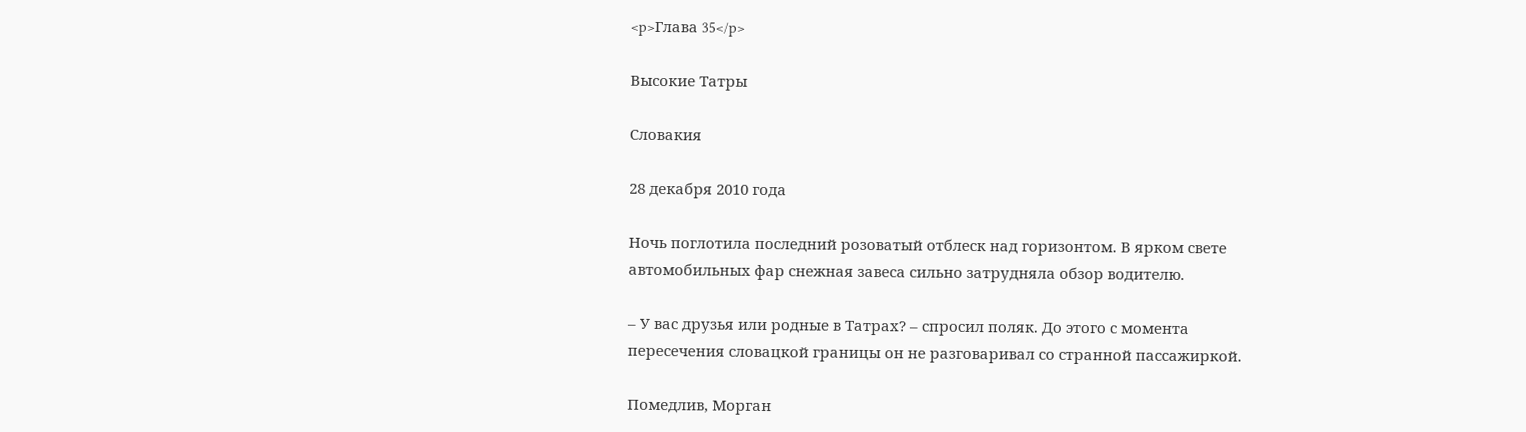<p>Глава 35</p>

Высокие Татры

Словакия

28 декабря 2010 года

Ночь поглотила последний розоватый отблеск над горизонтом. В ярком свете автомобильных фар снежная завеса сильно затрудняла обзор водителю.

– У вас друзья или родные в Татрах? – спросил поляк. До этого с момента пересечения словацкой границы он не разговаривал со странной пассажиркой.

Помедлив, Морган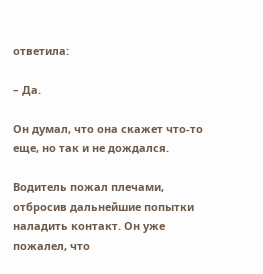ответила:

– Да.

Он думал, что она скажет что-то еще, но так и не дождался.

Водитель пожал плечами, отбросив дальнейшие попытки наладить контакт. Он уже пожалел, что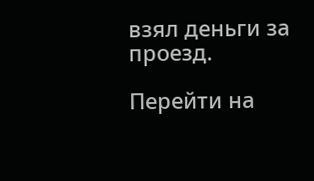взял деньги за проезд.

Перейти на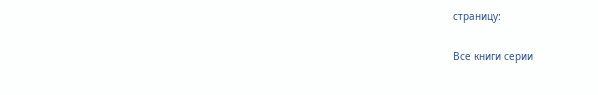страницу:

Все книги серии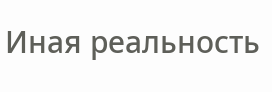Иная реальность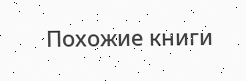Похожие книги